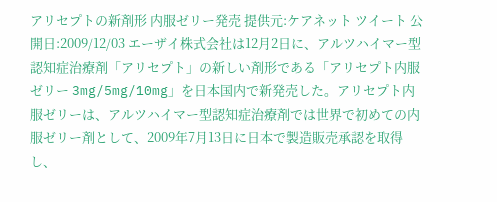アリセプトの新剤形 内服ゼリー発売 提供元:ケアネット ツイート 公開日:2009/12/03 エーザイ株式会社は12月2日に、アルツハイマー型認知症治療剤「アリセプト」の新しい剤形である「アリセプト内服ゼリー 3mg/5mg/10mg」を日本国内で新発売した。アリセプト内服ゼリーは、アルツハイマー型認知症治療剤では世界で初めての内服ゼリー剤として、2009年7月13日に日本で製造販売承認を取得し、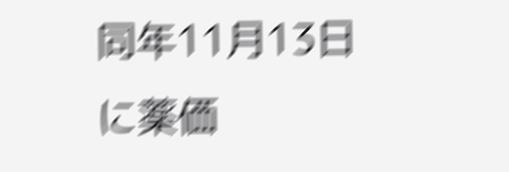同年11月13日に薬価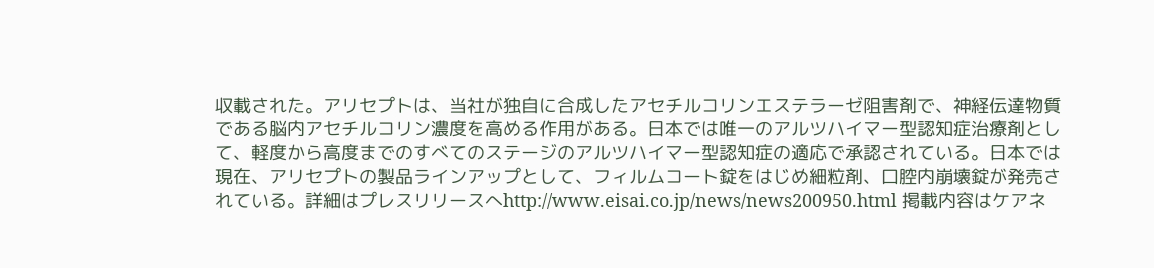収載された。アリセプトは、当社が独自に合成したアセチルコリンエステラーゼ阻害剤で、神経伝達物質である脳内アセチルコリン濃度を高める作用がある。日本では唯一のアルツハイマー型認知症治療剤として、軽度から高度までのすべてのステージのアルツハイマー型認知症の適応で承認されている。日本では現在、アリセプトの製品ラインアップとして、フィルムコート錠をはじめ細粒剤、口腔内崩壊錠が発売されている。詳細はプレスリリースへhttp://www.eisai.co.jp/news/news200950.html 掲載内容はケアネ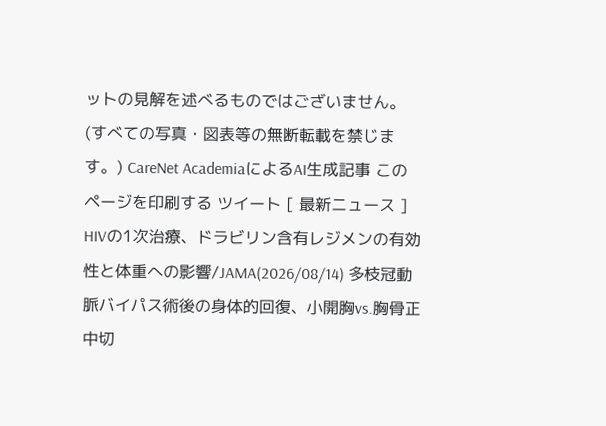ットの見解を述べるものではございません。(すべての写真・図表等の無断転載を禁じます。) CareNet AcademiaによるAI生成記事 このページを印刷する ツイート [ 最新ニュース ] HIVの1次治療、ドラビリン含有レジメンの有効性と体重への影響/JAMA(2026/08/14) 多枝冠動脈バイパス術後の身体的回復、小開胸vs.胸骨正中切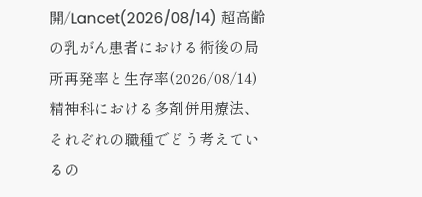開/Lancet(2026/08/14) 超高齢の乳がん患者における術後の局所再発率と生存率(2026/08/14) 精神科における多剤併用療法、それぞれの職種でどう考えているの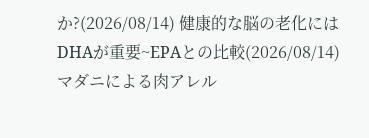か?(2026/08/14) 健康的な脳の老化にはDHAが重要~EPAとの比較(2026/08/14) マダニによる肉アレル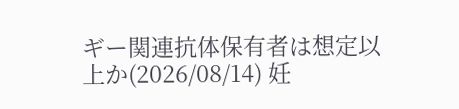ギー関連抗体保有者は想定以上か(2026/08/14) 妊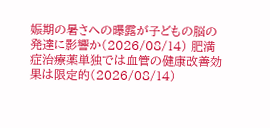娠期の暑さへの曝露が子どもの脳の発達に影響か(2026/08/14) 肥満症治療薬単独では血管の健康改善効果は限定的(2026/08/14)